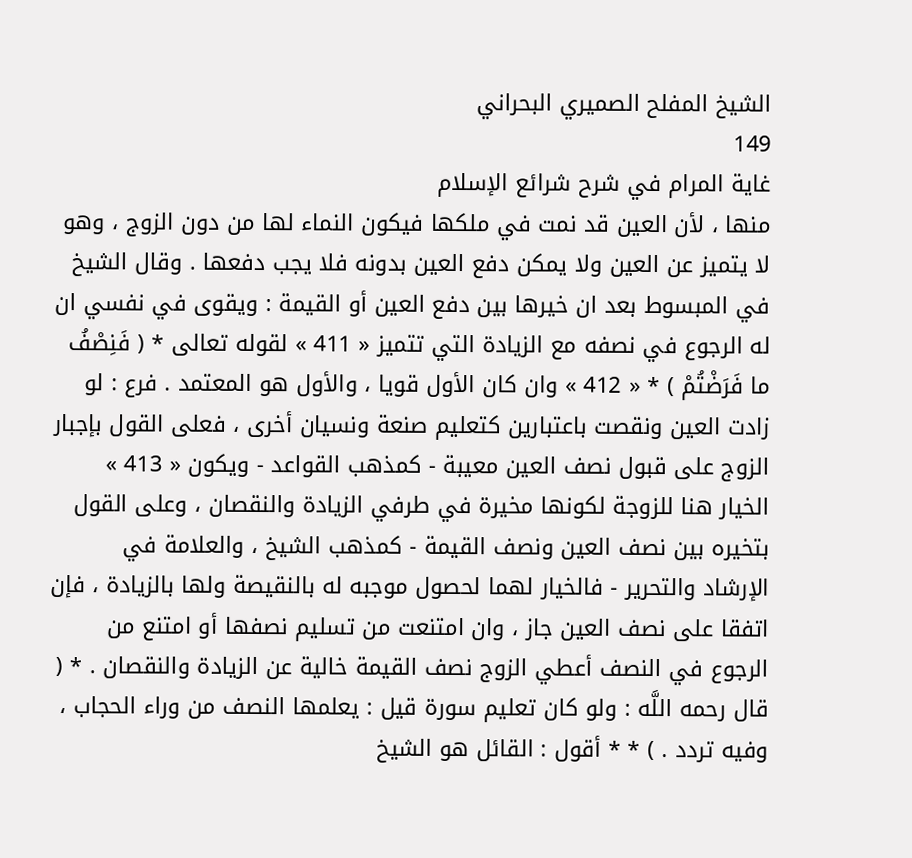الشيخ المفلح الصميري البحراني
149
غاية المرام في شرح شرائع الإسلام
منها ، لأن العين قد نمت في ملكها فيكون النماء لها من دون الزوج ، وهو لا يتميز عن العين ولا يمكن دفع العين بدونه فلا يجب دفعها . وقال الشيخ في المبسوط بعد ان خيرها بين دفع العين أو القيمة : ويقوى في نفسي ان له الرجوع في نصفه مع الزيادة التي تتميز « 411 » لقوله تعالى * ( فَنِصْفُ ما فَرَضْتُمْ ) * « 412 » وان كان الأول قويا ، والأول هو المعتمد . فرع : لو زادت العين ونقصت باعتبارين كتعليم صنعة ونسيان أخرى ، فعلى القول بإجبار الزوج على قبول نصف العين معيبة - كمذهب القواعد - ويكون « 413 » الخيار هنا للزوجة لكونها مخيرة في طرفي الزيادة والنقصان ، وعلى القول بتخيره بين نصف العين ونصف القيمة - كمذهب الشيخ ، والعلامة في الإرشاد والتحرير - فالخيار لهما لحصول موجبه له بالنقيصة ولها بالزيادة ، فإن اتفقا على نصف العين جاز ، وان امتنعت من تسليم نصفها أو امتنع من الرجوع في النصف أعطي الزوج نصف القيمة خالية عن الزيادة والنقصان . * ( قال رحمه اللَّه : ولو كان تعليم سورة قيل : يعلمها النصف من وراء الحجاب ، وفيه تردد . ) * * أقول : القائل هو الشيخ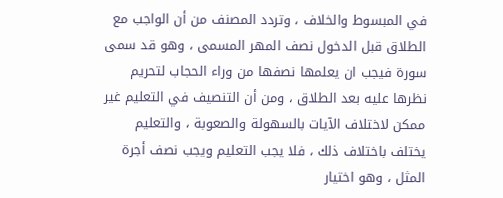في المبسوط والخلاف ، وتردد المصنف من أن الواجب مع الطلاق قبل الدخول نصف المهر المسمى ، وهو قد سمى سورة فيجب ان يعلمها نصفها من وراء الحجاب لتحريم نظرها عليه بعد الطلاق ، ومن أن التنصيف في التعليم غير ممكن لاختلاف الآيات بالسهولة والصعوبة ، والتعليم يختلف باختلاف ذلك ، فلا يجب التعليم ويجب نصف أجرة المثل ، وهو اختيار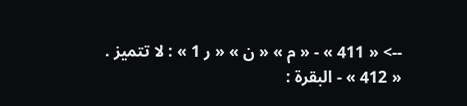--> « 411 » - « م » « ن » « ر 1 » : لا تتميز . « 412 » - البقرة :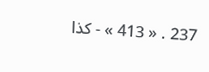237 . « 413 » - كذا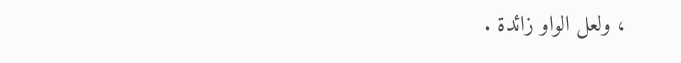، ولعل الواو زائدة .